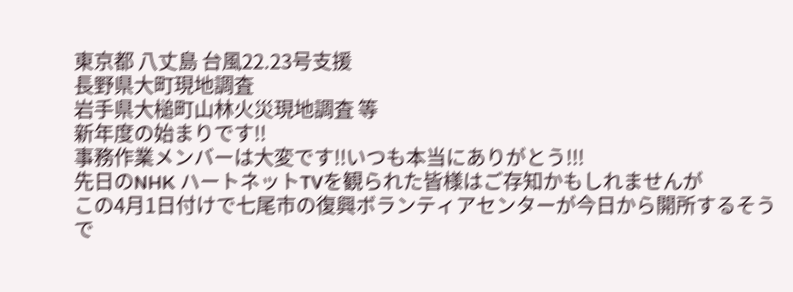東京都 八丈島 台風22.23号支援
長野県大町現地調査
岩手県大槌町山林火災現地調査 等
新年度の始まりです!!
事務作業メンバーは大変です!!いつも本当にありがとう!!!
先日のNHK ハートネットTVを観られた皆様はご存知かもしれませんが
この4月1日付けで七尾市の復興ボランティアセンターが今日から開所するそうで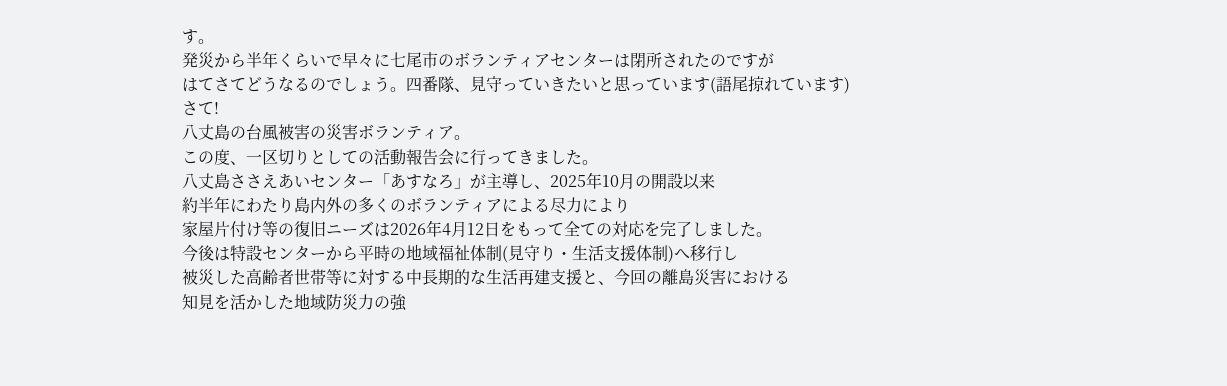す。
発災から半年くらいで早々に七尾市のボランティアセンターは閉所されたのですが
はてさてどうなるのでしょう。四番隊、見守っていきたいと思っています(語尾掠れています)
さて!
八丈島の台風被害の災害ボランティア。
この度、一区切りとしての活動報告会に行ってきました。
八丈島ささえあいセンター「あすなろ」が主導し、2025年10月の開設以来
約半年にわたり島内外の多くのボランティアによる尽力により
家屋片付け等の復旧ニーズは2026年4月12日をもって全ての対応を完了しました。
今後は特設センターから平時の地域福祉体制(見守り・生活支援体制)へ移行し
被災した高齢者世帯等に対する中長期的な生活再建支援と、今回の離島災害における
知見を活かした地域防災力の強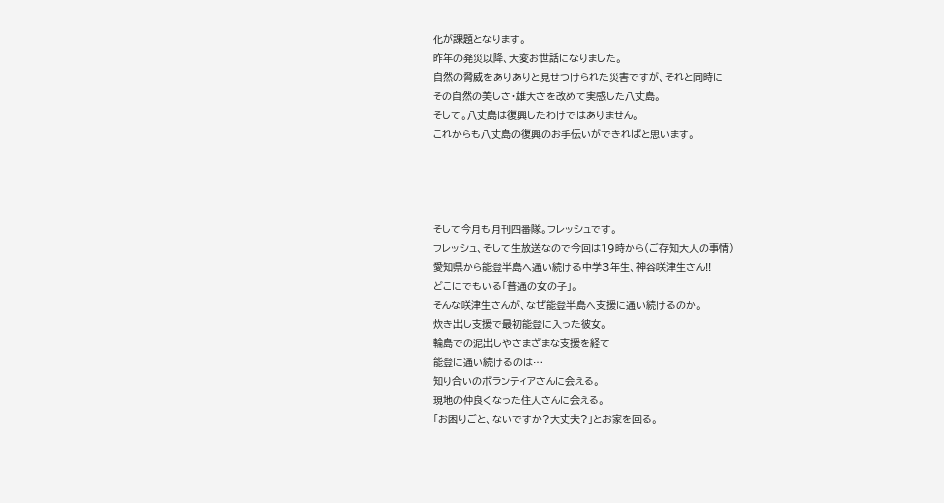化が課題となります。
昨年の発災以降、大変お世話になりました。
自然の脅威をありありと見せつけられた災害ですが、それと同時に
その自然の美しさ・雄大さを改めて実感した八丈島。
そして。八丈島は復興したわけではありません。
これからも八丈島の復興のお手伝いができればと思います。




そして今月も月刊四番隊。フレッシュです。
フレッシュ、そして生放送なので今回は19時から(ご存知大人の事情)
愛知県から能登半島へ通い続ける中学3年生、神谷咲津生さん!!
どこにでもいる「普通の女の子」。
そんな咲津生さんが、なぜ能登半島へ支援に通い続けるのか。
炊き出し支援で最初能登に入った彼女。
輪島での泥出しやさまざまな支援を経て
能登に通い続けるのは…
知り合いのボランティアさんに会える。
現地の仲良くなった住人さんに会える。
「お困りごと、ないですか?大丈夫?」とお家を回る。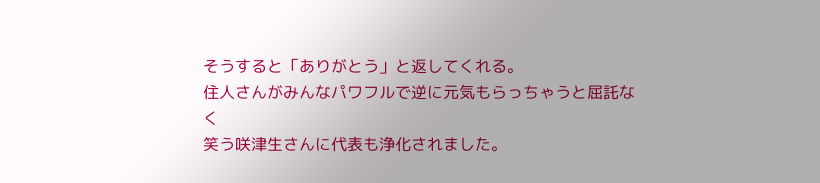そうすると「ありがとう」と返してくれる。
住人さんがみんなパワフルで逆に元気もらっちゃうと屈託なく
笑う咲津生さんに代表も浄化されました。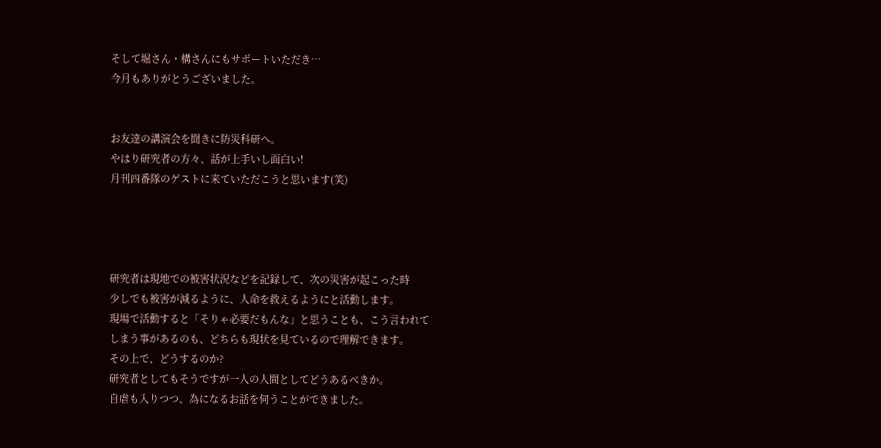そして堀さん・構さんにもサポートいただき…
今月もありがとうございました。


お友達の講演会を聞きに防災科研へ。
やはり研究者の方々、話が上手いし面白い!
月刊四番隊のゲストに来ていただこうと思います(笑)




研究者は現地での被害状況などを記録して、次の災害が起こった時
少しでも被害が減るように、人命を救えるようにと活動します。
現場で活動すると「そりゃ必要だもんな」と思うことも、こう言われて
しまう事があるのも、どちらも現状を見ているので理解できます。
その上で、どうするのか?
研究者としてもそうですが一人の人間としてどうあるべきか。
自虐も入りつつ、為になるお話を伺うことができました。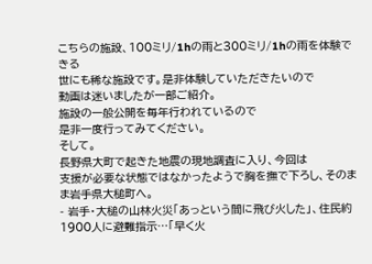こちらの施設、100ミリ/1hの雨と300ミリ/1hの雨を体験できる
世にも稀な施設です。是非体験していただきたいので
動画は迷いましたが一部ご紹介。
施設の一般公開を毎年行われているので
是非一度行ってみてください。
そして。
長野県大町で起きた地震の現地調査に入り、今回は
支援が必要な状態ではなかったようで胸を撫で下ろし、そのまま岩手県大槌町へ。
- 岩手・大槌の山林火災「あっという間に飛び火した」、住民約1900人に避難指示…「早く火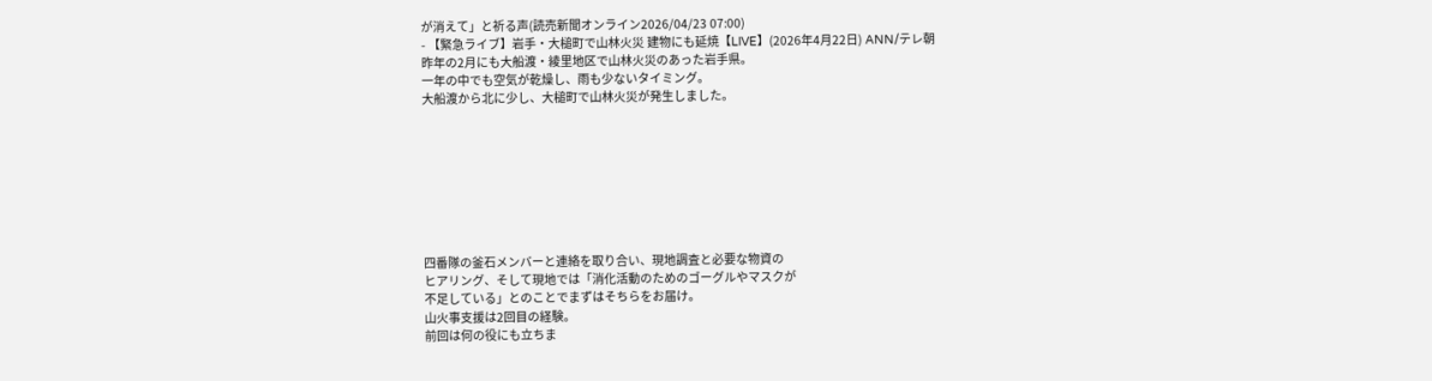が消えて」と祈る声(読売新聞オンライン2026/04/23 07:00)
- 【緊急ライブ】岩手・大槌町で山林火災 建物にも延焼【LIVE】(2026年4月22日) ANN/テレ朝
昨年の2月にも大船渡・綾里地区で山林火災のあった岩手県。
一年の中でも空気が乾燥し、雨も少ないタイミング。
大船渡から北に少し、大槌町で山林火災が発生しました。








四番隊の釜石メンバーと連絡を取り合い、現地調査と必要な物資の
ヒアリング、そして現地では「消化活動のためのゴーグルやマスクが
不足している」とのことでまずはそちらをお届け。
山火事支援は2回目の経験。
前回は何の役にも立ちま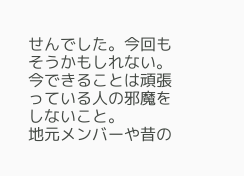せんでした。今回もそうかもしれない。
今できることは頑張っている人の邪魔をしないこと。
地元メンバーや昔の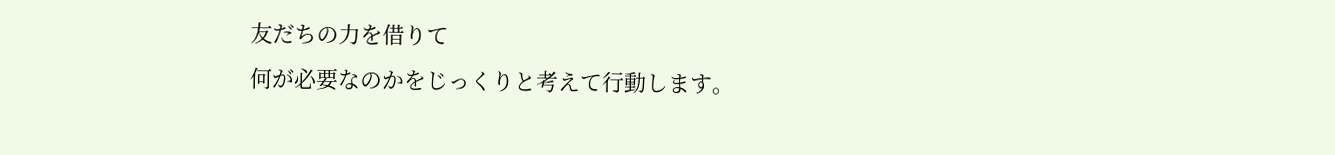友だちの力を借りて
何が必要なのかをじっくりと考えて行動します。